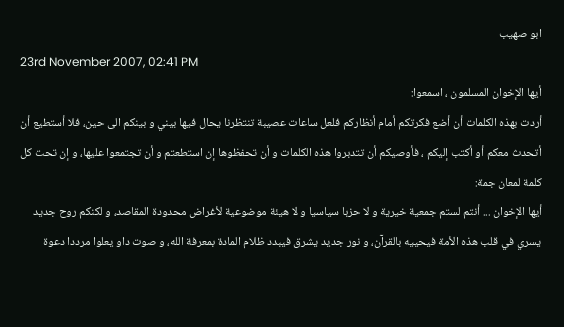ابو صهيب
23rd November 2007, 02:41 PM
أيها الإخوان المسلمون ، اسمعوا:
أردت بهذه الكلمات أن أضع فكرتكم أمام أنظاركم فلعل ساعات عصيبة تنتظرنا يحال فيها بيني و بينكم الى حين، فلا أستطيع أن أتحدث معكم أو أكتب إليكم ، فأوصيكم أن تتدبروا هذه الكلمات و أن تحفظوها إن استطعتم و أن تجتمعوا عليها، و إن تحت كل كلمة لمعان جمة:
أيها الإخوان ... أنتم لستم جمعية خيرية و لا حزبا سياسيا و لا هيئة موضوعية لأغراض محدودة المقاصد، و لكنكم روح جديد يسري في قلب هذه الأمة فيحييه بالقرآن، و نور جديد يشرق فيبدد ظلام المادة بمعرفة الله، و صوت داو يعلوا مرددا دعوة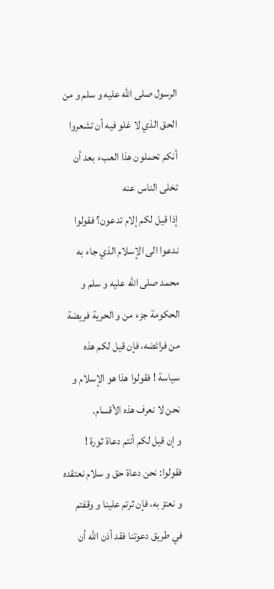الرسول صلى الله عليه و سلم و من الحق الذي لا غلو فيه أن تشعروا أنكم تحملون هذا العبء بعد أن تخلى الناس عنه
إذا قيل لكم إلام تدعون؟ فقولوا ندعوا الى الإسلام الذي جاء به محمد صلى الله عليه و سلم و الحكومة جزء من و الحرية فريضة من فرائضه، فإن قيل لكم هذه سياسة ! فقولوا هذا هو الإسلام و نحن لا نعرف هذه الأقسام.
و إن قيل لكم أنتم دعاة ثورة ! فقولوا: نحن دعاة حق و سلام نعتقده و نعتز به، فإن ثرتم علينا و وقفتم في طريق دعوتنا فقد أذن الله أن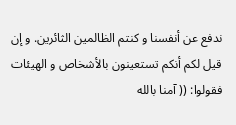ندفع عن أنفسنا و كنتم الظالمين الثائرين. و إن قيل لكم أنكم تستعينون بالأشخاص و الهيئات فقولوا: (( آمنا بالله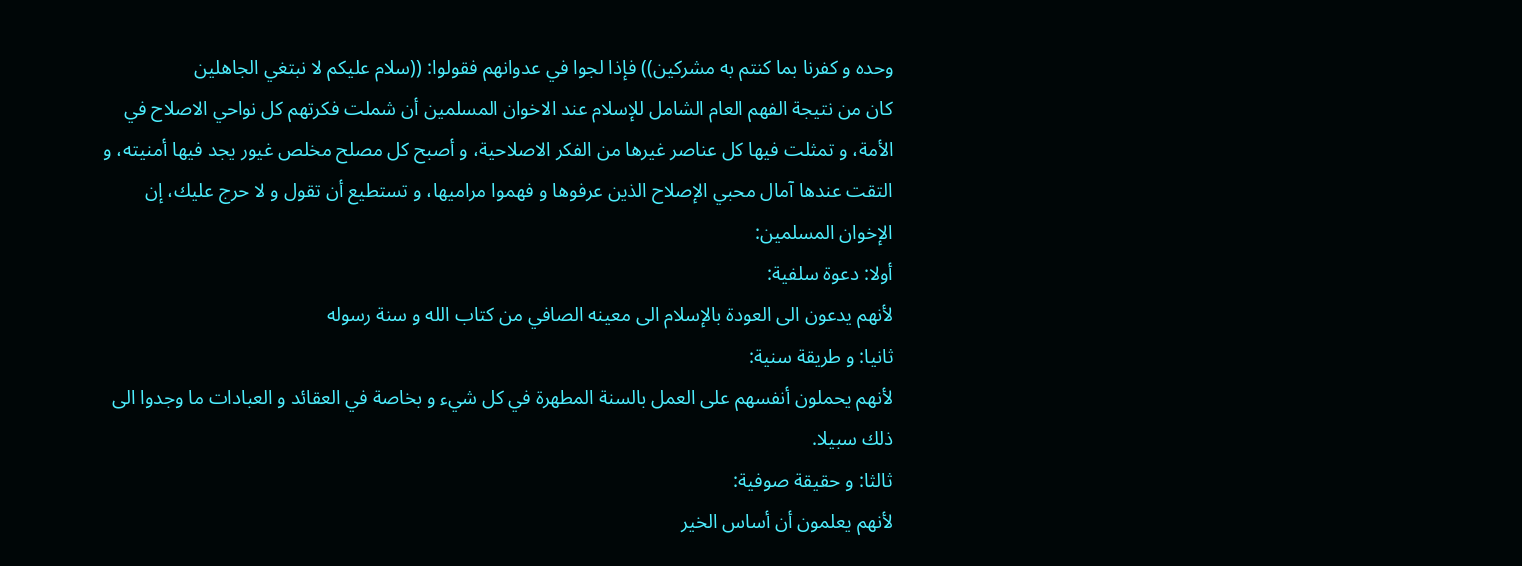وحده و كفرنا بما كنتم به مشركين)) فإذا لجوا في عدوانهم فقولوا: ((سلام عليكم لا نبتغي الجاهلين
كان من نتيجة الفهم العام الشامل للإسلام عند الاخوان المسلمين أن شملت فكرتهم كل نواحي الاصلاح في الأمة، و تمثلت فيها كل عناصر غيرها من الفكر الاصلاحية، و أصبح كل مصلح مخلص غيور يجد فيها أمنيته، و التقت عندها آمال محبي الإصلاح الذين عرفوها و فهموا مراميها، و تستطيع أن تقول و لا حرج عليك، إن الإخوان المسلمين:
أولا: دعوة سلفية:
لأنهم يدعون الى العودة بالإسلام الى معينه الصافي من كتاب الله و سنة رسوله
ثانيا: و طريقة سنية:
لأنهم يحملون أنفسهم على العمل بالسنة المطهرة في كل شيء و بخاصة في العقائد و العبادات ما وجدوا الى ذلك سبيلا.
ثالثا: و حقيقة صوفية:
لأنهم يعلمون أن أساس الخير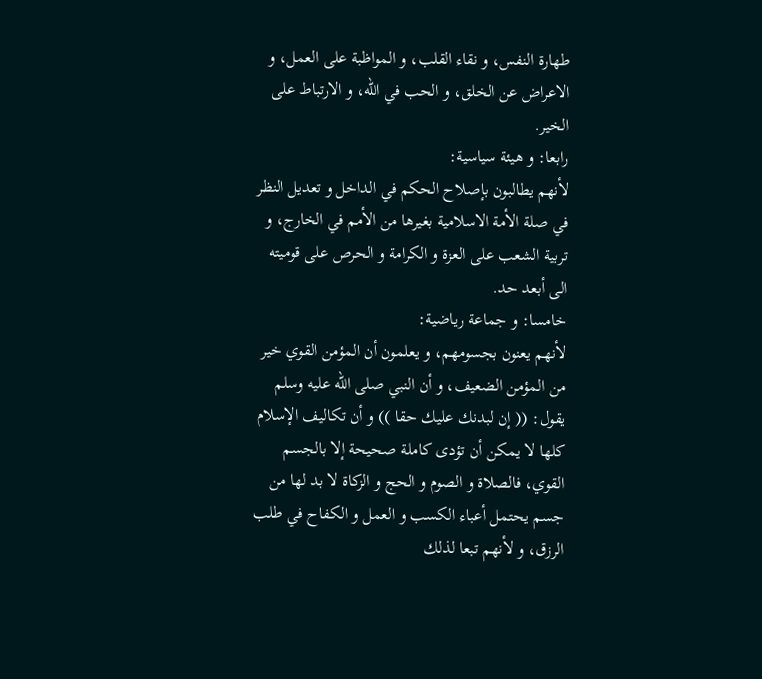طهارة النفس، و نقاء القلب، و المواظبة على العمل، و الاعراض عن الخلق، و الحب في الله، و الارتباط على الخير.
رابعا: و هيئة سياسية:
لأنهم يطالبون بإصلاح الحكم في الداخل و تعديل النظر في صلة الأمة الاسلامية بغيرها من الأمم في الخارج، و تربية الشعب على العزة و الكرامة و الحرص على قوميته الى أبعد حد.
خامسا: و جماعة رياضية:
لأنهم يعنون بجسومهم، و يعلمون أن المؤمن القوي خير من المؤمن الضعيف، و أن النبي صلى الله عليه وسلم يقول: (( إن لبدنك عليك حقا )) و أن تكاليف الإسلام كلها لا يمكن أن تؤدى كاملة صحيحة إلا بالجسم القوي، فالصلاة و الصوم و الحج و الزكاة لا بد لها من جسم يحتمل أعباء الكسب و العمل و الكفاح في طلب الرزق، و لأنهم تبعا لذلك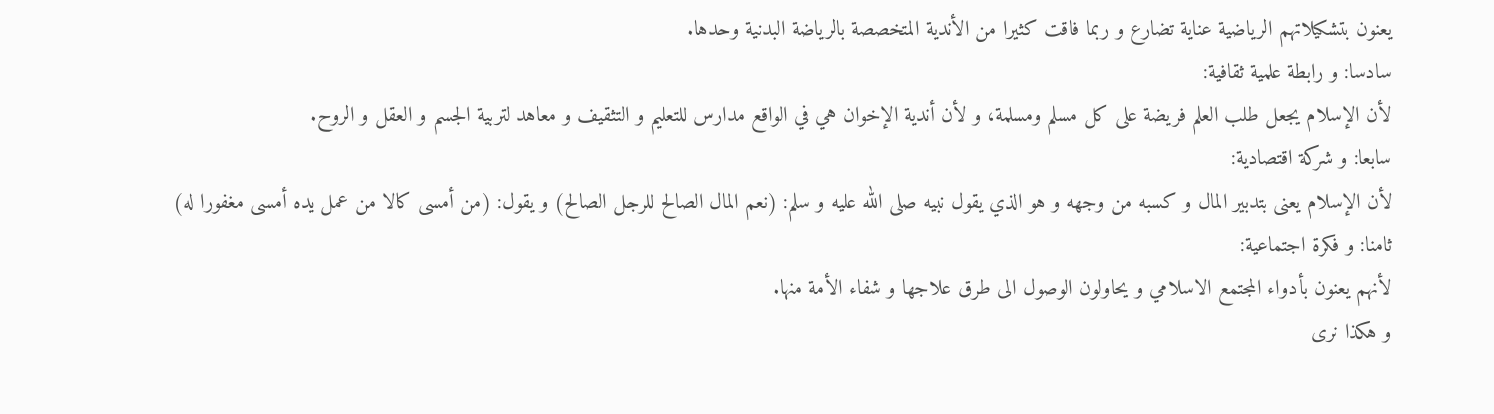يعنون بتشكيلاتهم الرياضية عناية تضارع و ربما فاقت كثيرا من الأندية المتخصصة بالرياضة البدنية وحدها.
سادسا: و رابطة علمية ثقافية:
لأن الإسلام يجعل طلب العلم فريضة على كل مسلم ومسلمة، و لأن أندية الإخوان هي في الواقع مدارس للتعليم و التثقيف و معاهد لتربية الجسم و العقل و الروح.
سابعا: و شركة اقتصادية:
لأن الإسلام يعنى بتدبير المال و كسبه من وجهه و هو الذي يقول نبيه صلى الله عليه و سلم: (نعم المال الصالح للرجل الصالح) و يقول: (من أمسى كالا من عمل يده أمسى مغفورا له)
ثامنا: و فكرة اجتماعية:
لأنهم يعنون بأدواء المجتمع الاسلامي و يحاولون الوصول الى طرق علاجها و شفاء الأمة منها.
و هكذا نرى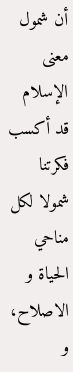أن شمول معنى الإسلام قد أكسب فكرتنا شمولا لكل مناحي الحياة و الاصلاح، و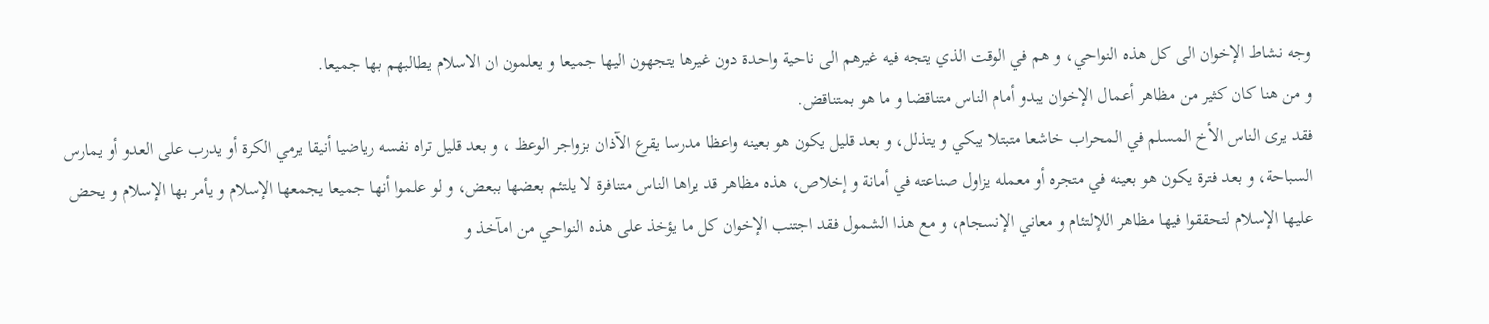وجه نشاط الإخوان الى كل هذه النواحي، و هم في الوقت الذي يتجه فيه غيرهم الى ناحية واحدة دون غيرها يتجهون اليها جميعا و يعلمون ان الاسلام يطالبهم بها جميعا.
و من هنا كان كثير من مظاهر أعمال الإخوان يبدو أمام الناس متناقضا و ما هو بمتناقض.
فقد يرى الناس الأخ المسلم في المحراب خاشعا متبتلا يبكي و يتذلل، و بعد قليل يكون هو بعينه واعظا مدرسا يقرع الآذان بزواجر الوعظ ، و بعد قليل تراه نفسه رياضيا أنيقا يرمي الكرة أو يدرب على العدو أو يمارس السباحة، و بعد فترة يكون هو بعينه في متجره أو معمله يزاول صناعته في أمانة و إخلاص، هذه مظاهر قد يراها الناس متنافرة لا يلتئم بعضها ببعض، و لو علموا أنها جميعا يجمعها الإسلام و يأمر بها الإسلام و يحض عليها الإسلام لتحققوا فيها مظاهر اللإلتئام و معاني الإنسجام، و مع هذا الشمول فقد اجتنب الإخوان كل ما يؤخذ على هذه النواحي من امآخذ و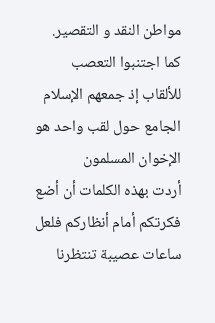مواطن النقد و التقصير.
كما اجتنبوا التعصب للألقاب إذ جمعهم الإسلام الجامع حول لقب واحد هو الإخوان المسلمون
أردت بهذه الكلمات أن أضع فكرتكم أمام أنظاركم فلعل ساعات عصيبة تنتظرنا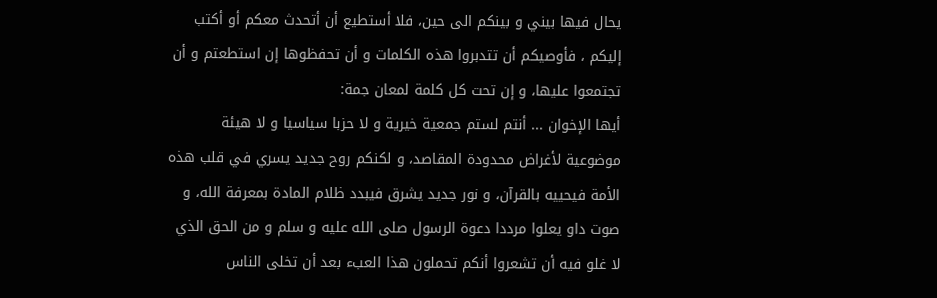يحال فيها بيني و بينكم الى حين، فلا أستطيع أن أتحدث معكم أو أكتب إليكم ، فأوصيكم أن تتدبروا هذه الكلمات و أن تحفظوها إن استطعتم و أن تجتمعوا عليها، و إن تحت كل كلمة لمعان جمة:
أيها الإخوان ... أنتم لستم جمعية خيرية و لا حزبا سياسيا و لا هيئة موضوعية لأغراض محدودة المقاصد، و لكنكم روح جديد يسري في قلب هذه الأمة فيحييه بالقرآن، و نور جديد يشرق فيبدد ظلام المادة بمعرفة الله، و صوت داو يعلوا مرددا دعوة الرسول صلى الله عليه و سلم و من الحق الذي لا غلو فيه أن تشعروا أنكم تحملون هذا العبء بعد أن تخلى الناس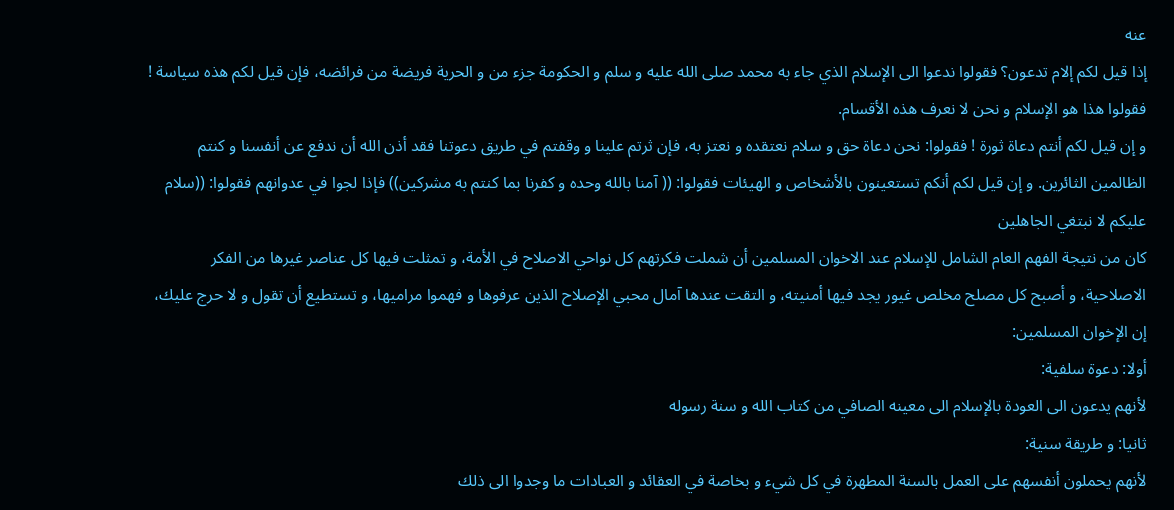عنه
إذا قيل لكم إلام تدعون؟ فقولوا ندعوا الى الإسلام الذي جاء به محمد صلى الله عليه و سلم و الحكومة جزء من و الحرية فريضة من فرائضه، فإن قيل لكم هذه سياسة ! فقولوا هذا هو الإسلام و نحن لا نعرف هذه الأقسام.
و إن قيل لكم أنتم دعاة ثورة ! فقولوا: نحن دعاة حق و سلام نعتقده و نعتز به، فإن ثرتم علينا و وقفتم في طريق دعوتنا فقد أذن الله أن ندفع عن أنفسنا و كنتم الظالمين الثائرين. و إن قيل لكم أنكم تستعينون بالأشخاص و الهيئات فقولوا: (( آمنا بالله وحده و كفرنا بما كنتم به مشركين)) فإذا لجوا في عدوانهم فقولوا: ((سلام عليكم لا نبتغي الجاهلين
كان من نتيجة الفهم العام الشامل للإسلام عند الاخوان المسلمين أن شملت فكرتهم كل نواحي الاصلاح في الأمة، و تمثلت فيها كل عناصر غيرها من الفكر الاصلاحية، و أصبح كل مصلح مخلص غيور يجد فيها أمنيته، و التقت عندها آمال محبي الإصلاح الذين عرفوها و فهموا مراميها، و تستطيع أن تقول و لا حرج عليك، إن الإخوان المسلمين:
أولا: دعوة سلفية:
لأنهم يدعون الى العودة بالإسلام الى معينه الصافي من كتاب الله و سنة رسوله
ثانيا: و طريقة سنية:
لأنهم يحملون أنفسهم على العمل بالسنة المطهرة في كل شيء و بخاصة في العقائد و العبادات ما وجدوا الى ذلك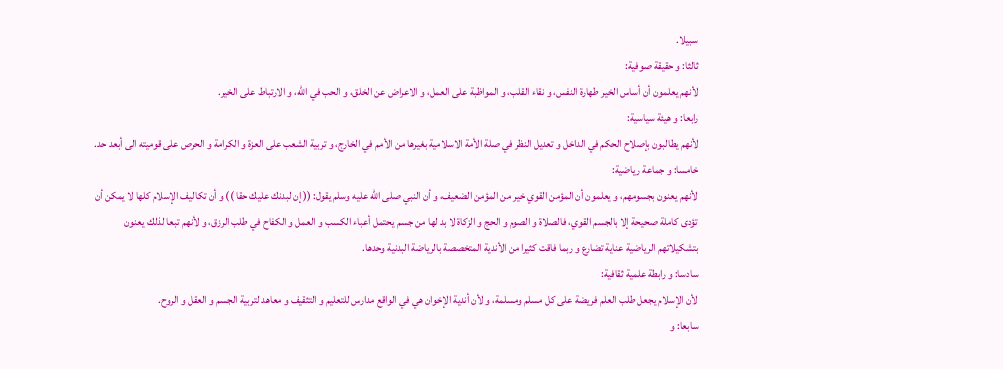سبيلا.
ثالثا: و حقيقة صوفية:
لأنهم يعلمون أن أساس الخير طهارة النفس، و نقاء القلب، و المواظبة على العمل، و الاعراض عن الخلق، و الحب في الله، و الارتباط على الخير.
رابعا: و هيئة سياسية:
لأنهم يطالبون بإصلاح الحكم في الداخل و تعديل النظر في صلة الأمة الاسلامية بغيرها من الأمم في الخارج، و تربية الشعب على العزة و الكرامة و الحرص على قوميته الى أبعد حد.
خامسا: و جماعة رياضية:
لأنهم يعنون بجسومهم، و يعلمون أن المؤمن القوي خير من المؤمن الضعيف، و أن النبي صلى الله عليه وسلم يقول: (( إن لبدنك عليك حقا )) و أن تكاليف الإسلام كلها لا يمكن أن تؤدى كاملة صحيحة إلا بالجسم القوي، فالصلاة و الصوم و الحج و الزكاة لا بد لها من جسم يحتمل أعباء الكسب و العمل و الكفاح في طلب الرزق، و لأنهم تبعا لذلك يعنون بتشكيلاتهم الرياضية عناية تضارع و ربما فاقت كثيرا من الأندية المتخصصة بالرياضة البدنية وحدها.
سادسا: و رابطة علمية ثقافية:
لأن الإسلام يجعل طلب العلم فريضة على كل مسلم ومسلمة، و لأن أندية الإخوان هي في الواقع مدارس للتعليم و التثقيف و معاهد لتربية الجسم و العقل و الروح.
سابعا: و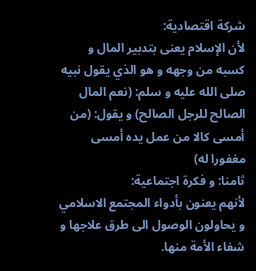شركة اقتصادية:
لأن الإسلام يعنى بتدبير المال و كسبه من وجهه و هو الذي يقول نبيه صلى الله عليه و سلم: (نعم المال الصالح للرجل الصالح) و يقول: (من أمسى كالا من عمل يده أمسى مغفورا له)
ثامنا: و فكرة اجتماعية:
لأنهم يعنون بأدواء المجتمع الاسلامي و يحاولون الوصول الى طرق علاجها و شفاء الأمة منها.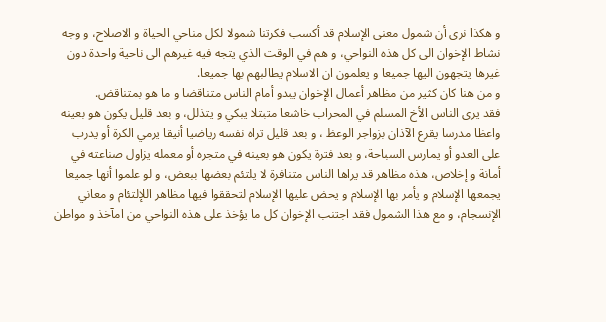و هكذا نرى أن شمول معنى الإسلام قد أكسب فكرتنا شمولا لكل مناحي الحياة و الاصلاح، و وجه نشاط الإخوان الى كل هذه النواحي، و هم في الوقت الذي يتجه فيه غيرهم الى ناحية واحدة دون غيرها يتجهون اليها جميعا و يعلمون ان الاسلام يطالبهم بها جميعا.
و من هنا كان كثير من مظاهر أعمال الإخوان يبدو أمام الناس متناقضا و ما هو بمتناقض.
فقد يرى الناس الأخ المسلم في المحراب خاشعا متبتلا يبكي و يتذلل، و بعد قليل يكون هو بعينه واعظا مدرسا يقرع الآذان بزواجر الوعظ ، و بعد قليل تراه نفسه رياضيا أنيقا يرمي الكرة أو يدرب على العدو أو يمارس السباحة، و بعد فترة يكون هو بعينه في متجره أو معمله يزاول صناعته في أمانة و إخلاص، هذه مظاهر قد يراها الناس متنافرة لا يلتئم بعضها ببعض، و لو علموا أنها جميعا يجمعها الإسلام و يأمر بها الإسلام و يحض عليها الإسلام لتحققوا فيها مظاهر اللإلتئام و معاني الإنسجام، و مع هذا الشمول فقد اجتنب الإخوان كل ما يؤخذ على هذه النواحي من امآخذ و مواطن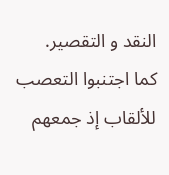النقد و التقصير.
كما اجتنبوا التعصب للألقاب إذ جمعهم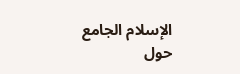الإسلام الجامع حول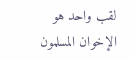لقب واحد هو الإخوان المسلمون